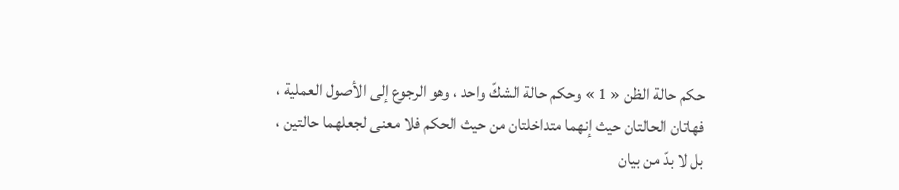حكم حالة الظن « 1 » وحكم حالة الشكّ واحد ، وهو الرجوع إلى الأصول العملية ، فهاتان الحالتان حيث إنهما متداخلتان من حيث الحكم فلا معنى لجعلهما حالتين ، بل لا بدّ من بيان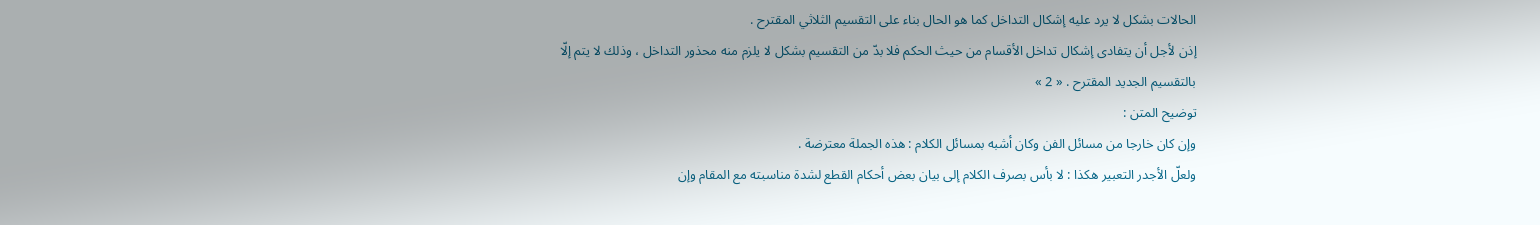الحالات بشكل لا يرد عليه إشكال التداخل كما هو الحال بناء على التقسيم الثلاثي المقترح .
إذن لأجل أن يتفادى إشكال تداخل الأقسام من حيث الحكم فلا بدّ من التقسيم بشكل لا يلزم منه محذور التداخل ، وذلك لا يتم إلّا بالتقسيم الجديد المقترح . « 2 »
توضيح المتن :
وإن كان خارجا من مسائل الفن وكان أشبه بمسائل الكلام : هذه الجملة معترضة .
ولعلّ الأجدر التعبير هكذا : لا بأس بصرف الكلام إلى بيان بعض أحكام القطع لشدة مناسبته مع المقام وإن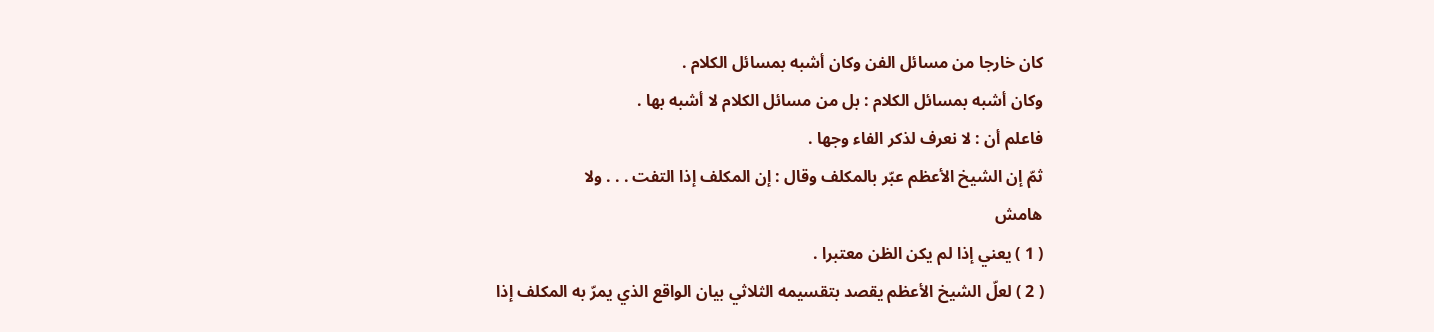كان خارجا من مسائل الفن وكان أشبه بمسائل الكلام .
وكان أشبه بمسائل الكلام : بل من مسائل الكلام لا أشبه بها .
فاعلم أن : لا نعرف لذكر الفاء وجها .
ثمّ إن الشيخ الأعظم عبّر بالمكلف وقال : إن المكلف إذا التفت . . . ولا
هامش
( 1 ) يعني إذا لم يكن الظن معتبرا .
( 2 ) لعلّ الشيخ الأعظم يقصد بتقسيمه الثلاثي بيان الواقع الذي يمرّ به المكلف إذا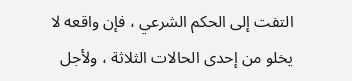التفت إلى الحكم الشرعي ، فإن واقعه لا يخلو من إحدى الحالات الثلاثة ، ولأجل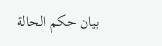بيان حكم الحالة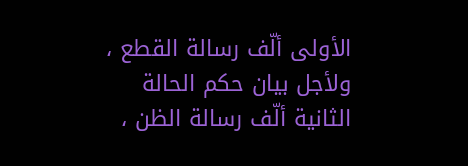الأولى ألّف رسالة القطع ، ولأجل بيان حكم الحالة الثانية ألّف رسالة الظن ،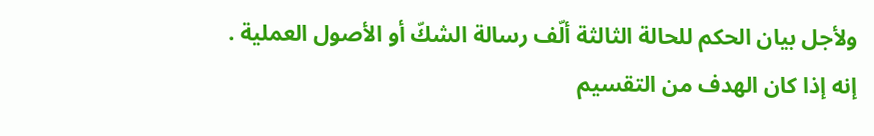ولأجل بيان الحكم للحالة الثالثة ألّف رسالة الشكّ أو الأصول العملية .
إنه إذا كان الهدف من التقسيم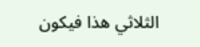الثلاثي هذا فيكون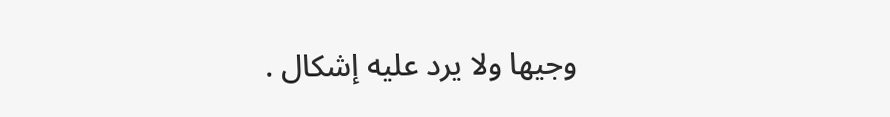وجيها ولا يرد عليه إشكال .